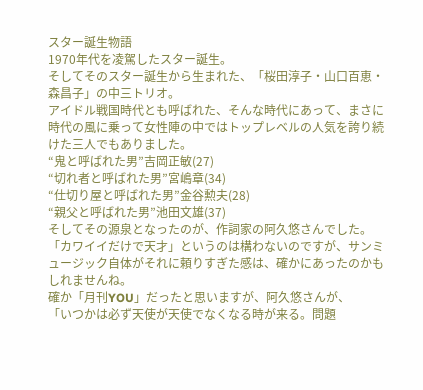スター誕生物語
1970年代を凌駕したスター誕生。
そしてそのスター誕生から生まれた、「桜田淳子・山口百恵・森昌子」の中三トリオ。
アイドル戦国時代とも呼ばれた、そんな時代にあって、まさに時代の風に乗って女性陣の中ではトップレベルの人気を誇り続けた三人でもありました。
“鬼と呼ばれた男”吉岡正敏(27)
“切れ者と呼ばれた男”宮嶋章(34)
“仕切り屋と呼ばれた男”金谷勲夫(28)
“親父と呼ばれた男”池田文雄(37)
そしてその源泉となったのが、作詞家の阿久悠さんでした。
「カワイイだけで天才」というのは構わないのですが、サンミュージック自体がそれに頼りすぎた感は、確かにあったのかもしれませんね。
確か「月刊YOU」だったと思いますが、阿久悠さんが、
「いつかは必ず天使が天使でなくなる時が来る。問題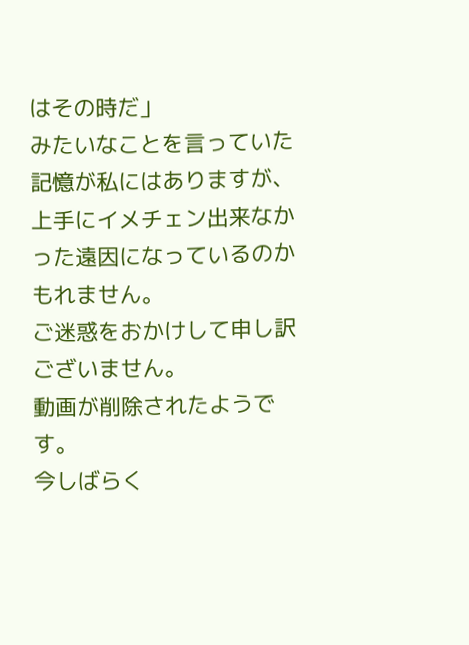はその時だ」
みたいなことを言っていた記憶が私にはありますが、上手にイメチェン出来なかった遠因になっているのかもれません。
ご迷惑をおかけして申し訳ございません。
動画が削除されたようです。
今しばらく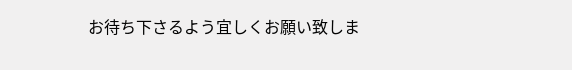お待ち下さるよう宜しくお願い致しま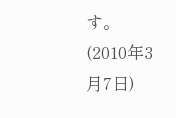す。(2010年3月7日)